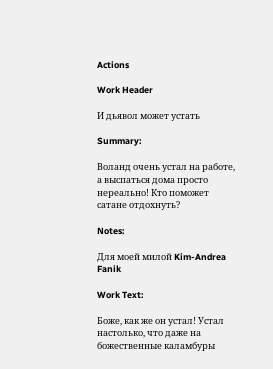Actions

Work Header

И дьявол может устать

Summary:

Воланд очень устал на работе, а выспаться дома просто нереально! Кто поможет сатане отдохнуть?

Notes:

Для моей милой Kim-Andrea Fanik

Work Text:

Боже, как же он устал! Устал настолько, что даже на божественные каламбуры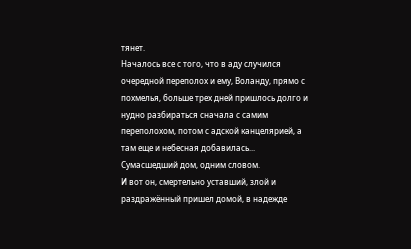тянет.
Началось все с того, что в аду случился очередной переполох и ему, Воланду, прямо с похмелья, больше трех дней пришлось долго и нудно разбираться сначала с самим переполохом, потом с адской канцелярией, а там еще и небесная добавилась... Сумасшедший дом, одним словом.
И вот он, смертельно уставший, злой и раздражённый пришел домой, в надежде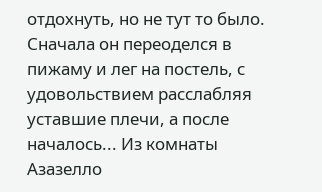отдохнуть, но не тут то было. Сначала он переоделся в пижаму и лег на постель, с удовольствием расслабляя уставшие плечи, а после началось... Из комнаты Азазелло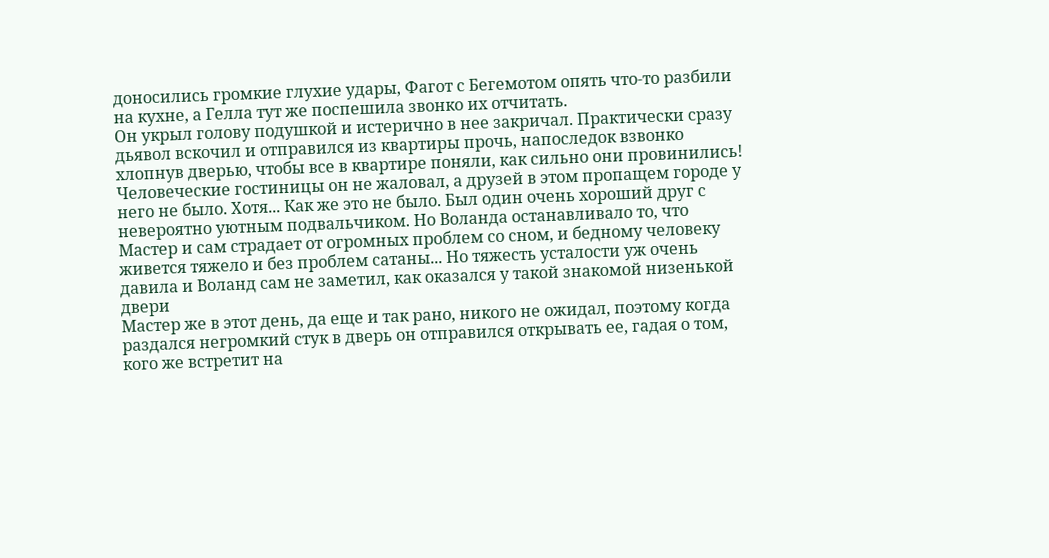доносились громкие глухие удары, Фагот с Бегемотом опять что-то разбили на кухне, а Гелла тут же поспешила звонко их отчитать.
Он укрыл голову подушкой и истерично в нее закричал. Практически сразу дьявол вскочил и отправился из квартиры прочь, напоследок взвонко хлопнув дверью, чтобы все в квартире поняли, как сильно они провинились!
Человеческие гостиницы он не жаловал, а друзей в этом пропащем городе у него не было. Хотя... Как же это не было. Был один очень хороший друг с невероятно уютным подвальчиком. Но Воланда останавливало то, что Мастер и сам страдает от огромных проблем со сном, и бедному человеку живется тяжело и без проблем сатаны... Но тяжесть усталости уж очень давила и Воланд сам не заметил, как оказался у такой знакомой низенькой двери
Мастер же в этот день, да еще и так рано, никого не ожидал, поэтому когда раздался негромкий стук в дверь он отправился открывать ее, гадая о том, кого же встретит на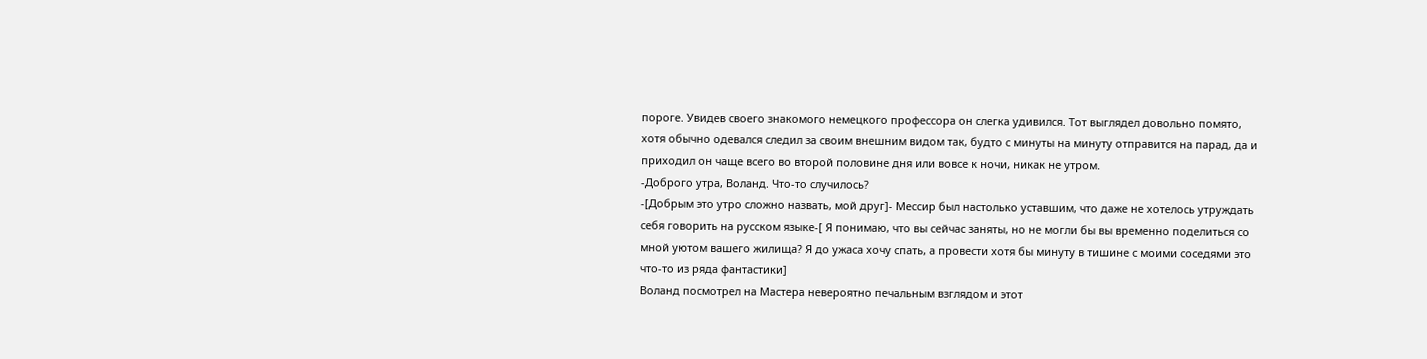пороге. Увидев своего знакомого немецкого профессора он слегка удивился. Тот выглядел довольно помято, хотя обычно одевался следил за своим внешним видом так, будто с минуты на минуту отправится на парад, да и приходил он чаще всего во второй половине дня или вовсе к ночи, никак не утром.
-Доброго утра, Воланд. Что-то случилось?
-[Добрым это утро сложно назвать, мой друг]- Мессир был настолько уставшим, что даже не хотелось утруждать себя говорить на русском языке-[ Я понимаю, что вы сейчас заняты, но не могли бы вы временно поделиться со мной уютом вашего жилища? Я до ужаса хочу спать, а провести хотя бы минуту в тишине с моими соседями это что-то из ряда фантастики]
Воланд посмотрел на Мастера невероятно печальным взглядом и этот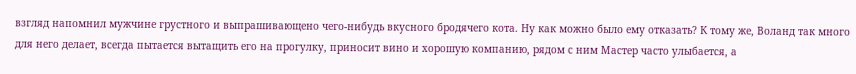взгляд напомнил мужчине грустного и выпрашивающено чего-нибудь вкусного бродячего кота. Ну как можно было ему отказать? К тому же, Воланд так много для него делает, всегда пытается вытащить его на прогулку, приносит вино и хорошую компанию, рядом с ним Мастер часто улыбается, а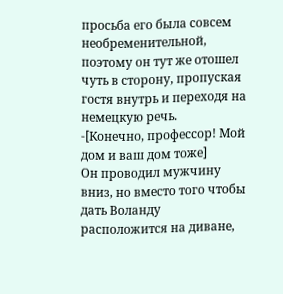просьба его была совсем необременительной, поэтому он тут же отошел чуть в сторону, пропуская гостя внутрь и переходя на немецкую речь.
-[Конечно, профессор! Мой дом и ваш дом тоже]
Он проводил мужчину вниз, но вместо того чтобы дать Воланду расположится на диване,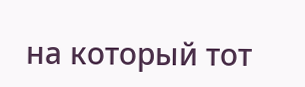на который тот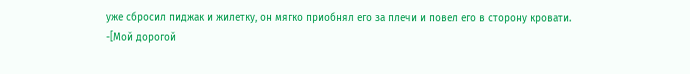уже сбросил пиджак и жилетку, он мягко приобнял его за плечи и повел его в сторону кровати.
-[Мой дорогой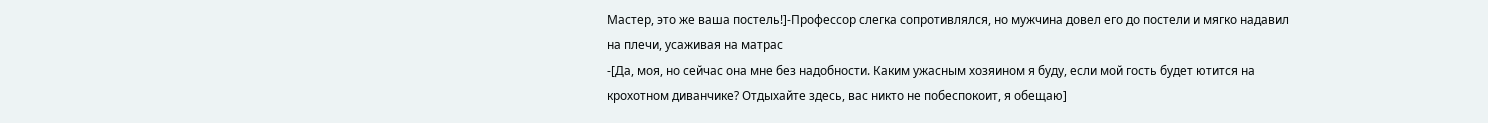Мастер, это же ваша постель!]-Профессор слегка сопротивлялся, но мужчина довел его до постели и мягко надавил на плечи, усаживая на матрас
-[Да, моя, но сейчас она мне без надобности. Каким ужасным хозяином я буду, если мой гость будет ютится на крохотном диванчике? Отдыхайте здесь, вас никто не побеспокоит, я обещаю]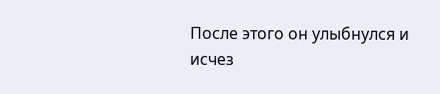После этого он улыбнулся и исчез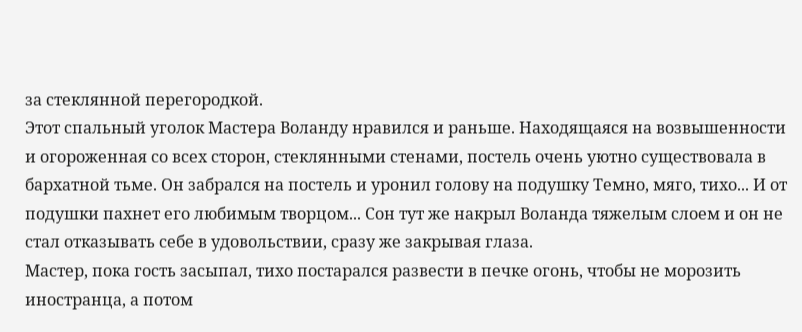за стеклянной перегородкой.
Этот спальный уголок Мастера Воланду нравился и раньше. Находящаяся на возвышенности и огороженная со всех сторон, стеклянными стенами, постель очень уютно существовала в бархатной тьме. Он забрался на постель и уронил голову на подушку Темно, мяго, тихо... И от подушки пахнет его любимым творцом... Сон тут же накрыл Воланда тяжелым слоем и он не стал отказывать себе в удовольствии, сразу же закрывая глаза.
Мастер, пока гость засыпал, тихо постарался развести в печке огонь, чтобы не морозить иностранца, а потом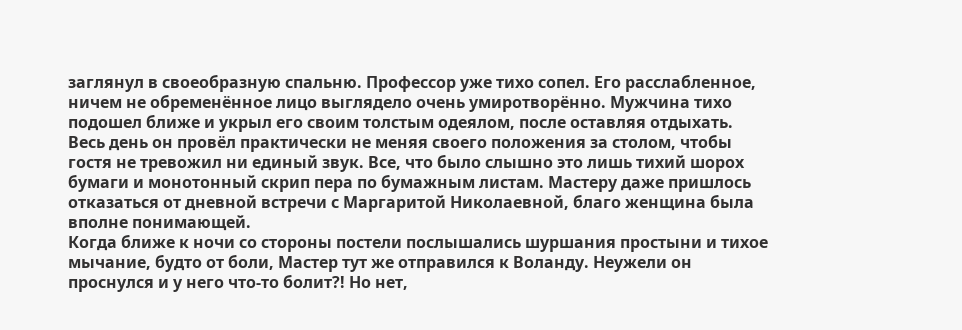заглянул в своеобразную спальню. Профессор уже тихо сопел. Его расслабленное, ничем не обременённое лицо выглядело очень умиротворённо. Мужчина тихо подошел ближе и укрыл его своим толстым одеялом, после оставляя отдыхать.
Весь день он провёл практически не меняя своего положения за столом, чтобы гостя не тревожил ни единый звук. Все, что было слышно это лишь тихий шорох бумаги и монотонный скрип пера по бумажным листам. Мастеру даже пришлось отказаться от дневной встречи с Маргаритой Николаевной, благо женщина была вполне понимающей.
Когда ближе к ночи со стороны постели послышались шуршания простыни и тихое мычание, будто от боли, Мастер тут же отправился к Воланду. Неужели он проснулся и у него что-то болит?! Но нет,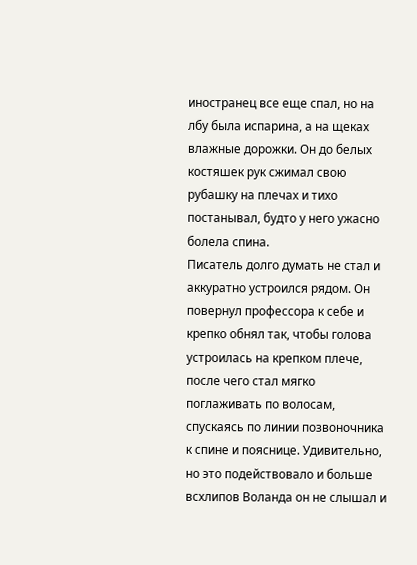иностранец все еще спал, но на лбу была испарина, а на щеках влажные дорожки. Он до белых костяшек рук сжимал свою рубашку на плечах и тихо постанывал, будто у него ужасно болела спина.
Писатель долго думать не стал и аккуратно устроился рядом. Он повернул профессора к себе и крепко обнял так, чтобы голова устроилась на крепком плече, после чего стал мягко поглаживать по волосам, спускаясь по линии позвоночника к спине и пояснице. Удивительно, но это подействовало и больше всхлипов Воланда он не слышал и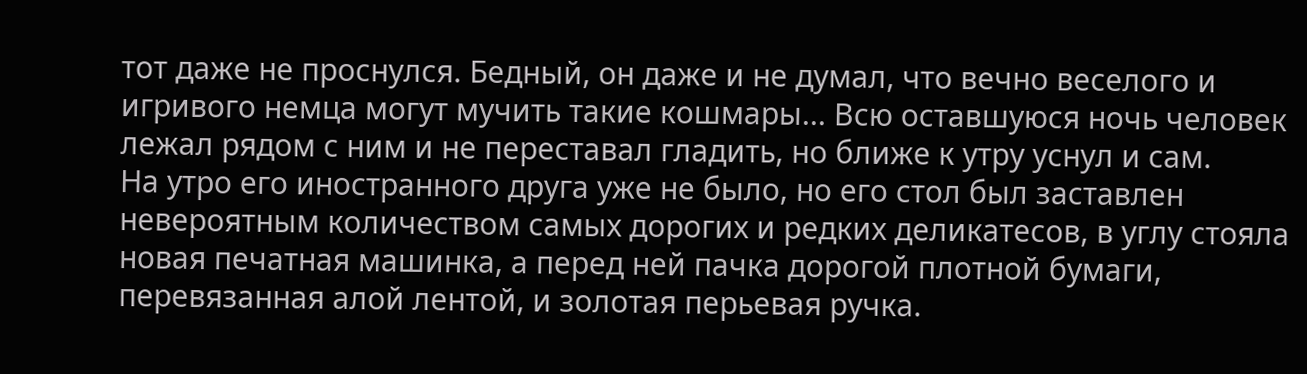тот даже не проснулся. Бедный, он даже и не думал, что вечно веселого и игривого немца могут мучить такие кошмары... Всю оставшуюся ночь человек лежал рядом с ним и не переставал гладить, но ближе к утру уснул и сам.
На утро его иностранного друга уже не было, но его стол был заставлен невероятным количеством самых дорогих и редких деликатесов, в углу стояла новая печатная машинка, а перед ней пачка дорогой плотной бумаги, перевязанная алой лентой, и золотая перьевая ручка.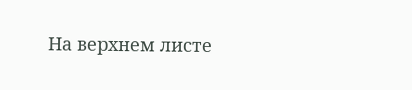На верхнем листе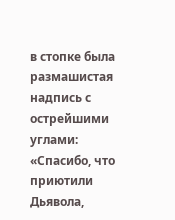в стопке была размашистая надпись с острейшими углами: «Спасибо, что приютили Дьявола,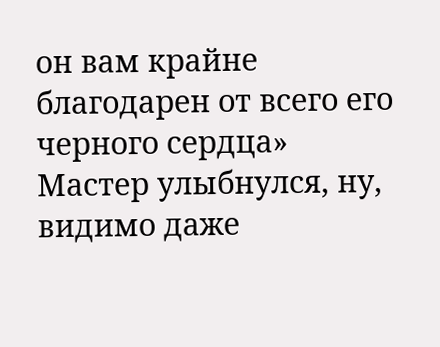он вам крайне благодарен от всего его черного сердца»
Мастер улыбнулся, ну, видимо даже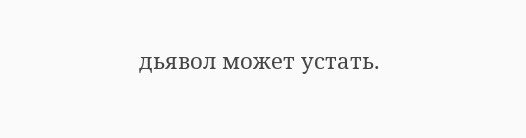дьявол может устать.